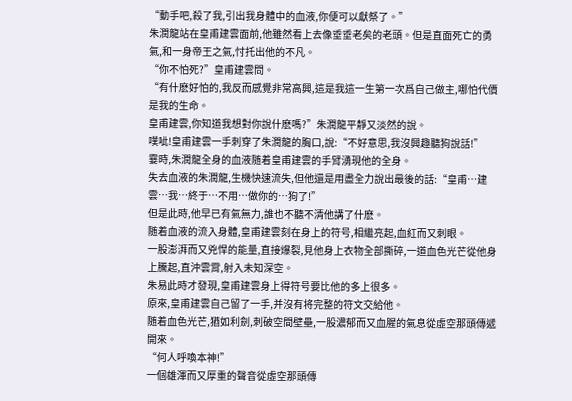“動手吧,殺了我,引出我身體中的血液,你便可以獻祭了。”
朱潤龍站在皇甫建雲面前,他雖然看上去像垂垂老矣的老頭。但是直面死亡的勇氣,和一身帝王之氣,忖托出他的不凡。
“你不怕死?”皇甫建雲問。
“有什麽好怕的,我反而感覺非常高興,這是我這一生第一次爲自己做主,哪怕代價是我的生命。
皇甫建雲,你知道我想對你說什麽嗎?”朱潤龍平靜又淡然的說。
噗呲!皇甫建雲一手刺穿了朱潤龍的胸口,說:“不好意思,我沒興趣聽狗說話!”
霎時,朱潤龍全身的血液随着皇甫建雲的手臂湧現他的全身。
失去血液的朱潤龍,生機快速流失,但他還是用盡全力說出最後的話:“皇甫…建雲…我…終于…不用…做你的…狗了!”
但是此時,他早已有氣無力,誰也不聽不清他講了什麽。
随着血液的流入身體,皇甫建雲刻在身上的符号,相繼亮起,血紅而又刺眼。
一股澎湃而又兇悍的能量,直接爆裂,見他身上衣物全部撕碎,一道血色光芒從他身上騰起,直沖雲霄,射入未知深空。
朱易此時才發現,皇甫建雲身上得符号要比他的多上很多。
原來,皇甫建雲自己留了一手,并沒有将完整的符文交給他。
随着血色光芒,猶如利劍,刺破空間壁壘,一股濃郁而又血腥的氣息從虛空那頭傳遞開來。
“何人呼喚本神!”
一個雄渾而又厚重的聲音從虛空那頭傳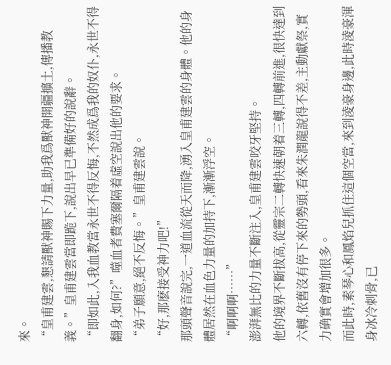來。
“皇甫建雲,懇請獸神賜下力量,助我爲獸神開疆擴土,傳播教義。”皇甫建雲當即跪下,說出早已準備好的說辭。
“即如此,入我血教當永世不得反悔,不然成爲我的奴仆,永世不得翻身,如何?”噬血者費塞爾隔着虛空說出他的要求。
“弟子願意,絕不反悔。”皇甫建雲說。
“好,那麽接受神力吧!”
那頭聲音說完,一道血流從天而降,湧入皇甫建雲的身體。他的身體居然在血色力量的加持下,漸漸浮空。
“啊啊啊……”
澎湃無比的力量不斷注入,皇甫建雲咬牙堅持。
他的境界不斷拔高,從靈宗二轉快速朝着三轉,四轉前進,很快達到六轉,依舊沒有停下來的勢頭,看來朱潤龍說得不差,主動獻祭,實力确實會增加很多。
而此時,素琴心和鳳焰兒抓住這個空當,來到淩豪身邊,此時淩豪渾身冰冷刺骨,已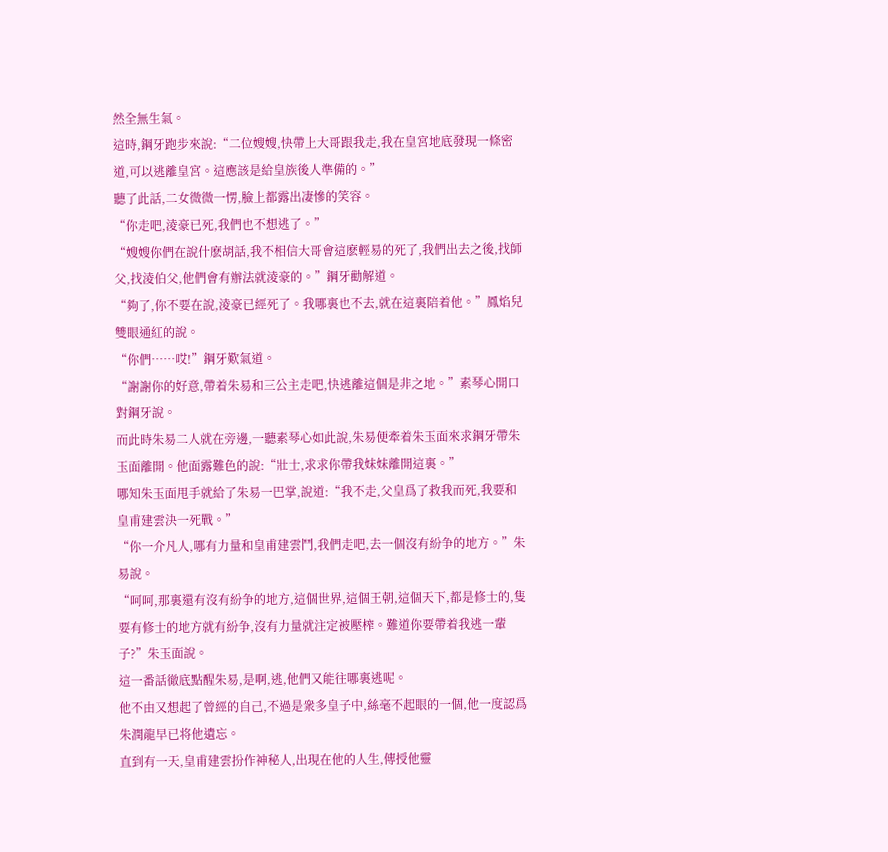然全無生氣。
這時,鋼牙跑步來說:“二位嫂嫂,快帶上大哥跟我走,我在皇宮地底發現一條密道,可以逃離皇宮。這應該是給皇族後人準備的。”
聽了此話,二女微微一愣,臉上都露出凄慘的笑容。
“你走吧,淩豪已死,我們也不想逃了。”
“嫂嫂你們在說什麽胡話,我不相信大哥會這麽輕易的死了,我們出去之後,找師父,找淩伯父,他們會有辦法就淩豪的。”鋼牙勸解道。
“夠了,你不要在說,淩豪已經死了。我哪裏也不去,就在這裏陪着他。”鳳焰兒雙眼通紅的說。
“你們……哎!”鋼牙歎氣道。
“謝謝你的好意,帶着朱易和三公主走吧,快逃離這個是非之地。”素琴心開口對鋼牙說。
而此時朱易二人就在旁邊,一聽素琴心如此說,朱易便牽着朱玉面來求鋼牙帶朱玉面離開。他面露難色的說:“壯士,求求你帶我妹妹離開這裏。”
哪知朱玉面甩手就給了朱易一巴掌,說道:“我不走,父皇爲了救我而死,我要和皇甫建雲決一死戰。”
“你一介凡人,哪有力量和皇甫建雲鬥,我們走吧,去一個沒有紛争的地方。”朱易說。
“呵呵,那裏還有沒有紛争的地方,這個世界,這個王朝,這個天下,都是修士的,隻要有修士的地方就有紛争,沒有力量就注定被壓榨。難道你要帶着我逃一輩子?”朱玉面說。
這一番話徹底點醒朱易,是啊,逃,他們又能往哪裏逃呢。
他不由又想起了曾經的自己,不過是衆多皇子中,絲毫不起眼的一個,他一度認爲朱潤龍早已将他遺忘。
直到有一天,皇甫建雲扮作神秘人,出現在他的人生,傳授他靈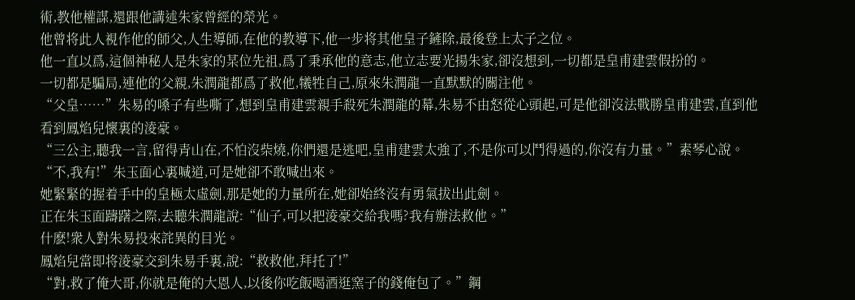術,教他權謀,還跟他講述朱家曾經的榮光。
他曾将此人視作他的師父,人生導師,在他的教導下,他一步将其他皇子鏟除,最後登上太子之位。
他一直以爲,這個神秘人是朱家的某位先祖,爲了秉承他的意志,他立志要光揚朱家,卻沒想到,一切都是皇甫建雲假扮的。
一切都是騙局,連他的父親,朱潤龍都爲了救他,犧牲自己,原來朱潤龍一直默默的關注他。
“父皇……”朱易的嗓子有些嘶了,想到皇甫建雲親手殺死朱潤龍的幕,朱易不由怒從心頭起,可是他卻沒法戰勝皇甫建雲,直到他看到鳳焰兒懷裏的淩豪。
“三公主,聽我一言,留得青山在,不怕沒柴燒,你們還是逃吧,皇甫建雲太強了,不是你可以鬥得過的,你沒有力量。”素琴心說。
“不,我有!”朱玉面心裏喊道,可是她卻不敢喊出來。
她緊緊的握着手中的皇極太虛劍,那是她的力量所在,她卻始終沒有勇氣拔出此劍。
正在朱玉面躊躇之際,去聽朱潤龍說:“仙子,可以把淩豪交給我嗎?我有辦法救他。”
什麽!衆人對朱易投來詫異的目光。
鳳焰兒當即将淩豪交到朱易手裏,說:“救救他,拜托了!”
“對,救了俺大哥,你就是俺的大恩人,以後你吃飯喝酒逛窯子的錢俺包了。”鋼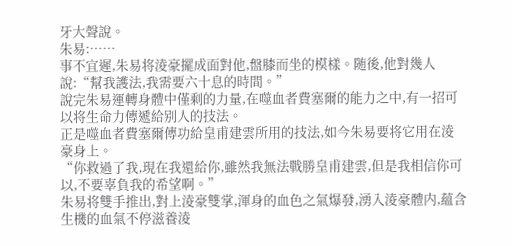牙大聲說。
朱易:……
事不宜遲,朱易将淩豪擺成面對他,盤膝而坐的模樣。随後,他對幾人說:“幫我護法,我需要六十息的時間。”
說完朱易運轉身體中僅剩的力量,在噬血者費塞爾的能力之中,有一招可以将生命力傳遞給别人的技法。
正是噬血者費塞爾傳功給皇甫建雲所用的技法,如今朱易要将它用在淩豪身上。
“你救過了我,現在我還給你,雖然我無法戰勝皇甫建雲,但是我相信你可以,不要辜負我的希望啊。”
朱易将雙手推出,對上淩豪雙掌,渾身的血色之氣爆發,湧入淩豪體内,蘊含生機的血氣不停滋養淩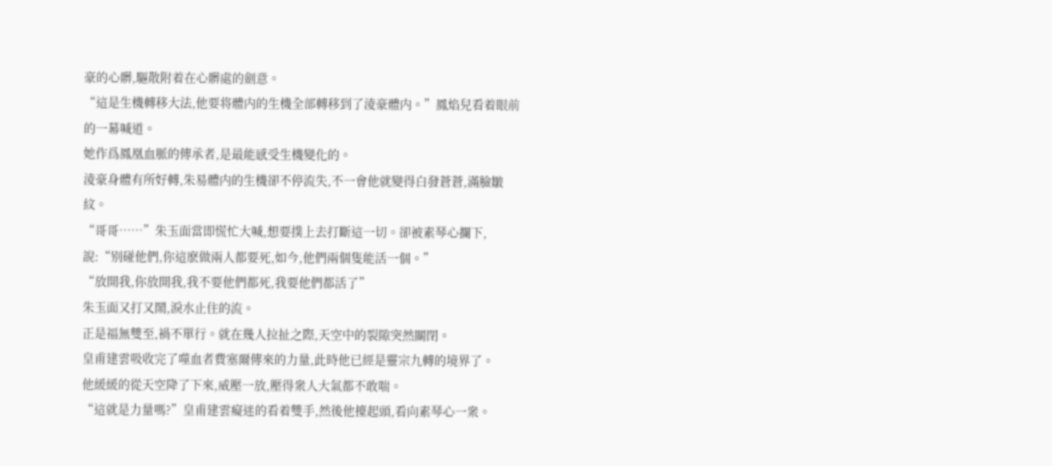豪的心髒,驅散附着在心髒處的劍意。
“這是生機轉移大法,他要将體内的生機全部轉移到了淩豪體内。”鳳焰兒看着眼前的一幕喊道。
她作爲鳳凰血脈的傳承者,是最能感受生機變化的。
淩豪身體有所好轉,朱易體内的生機卻不停流失,不一會他就變得白發蒼蒼,滿臉皺紋。
“哥哥……”朱玉面當即慌忙大喊,想要撲上去打斷這一切。卻被素琴心攔下,說:“别碰他們,你這麽做兩人都要死,如今,他們兩個隻能活一個。”
“放開我,你放開我,我不要他們都死,我要他們都活了”
朱玉面又打又鬧,淚水止住的流。
正是福無雙至,禍不單行。就在幾人拉扯之際,天空中的裂隙突然關閉。
皇甫建雲吸收完了噬血者費塞爾傳來的力量,此時他已經是靈宗九轉的境界了。
他緩緩的從天空降了下來,威壓一放,壓得衆人大氣都不敢喘。
“這就是力量嗎?”皇甫建雲癡迷的看着雙手,然後他擡起頭,看向素琴心一衆。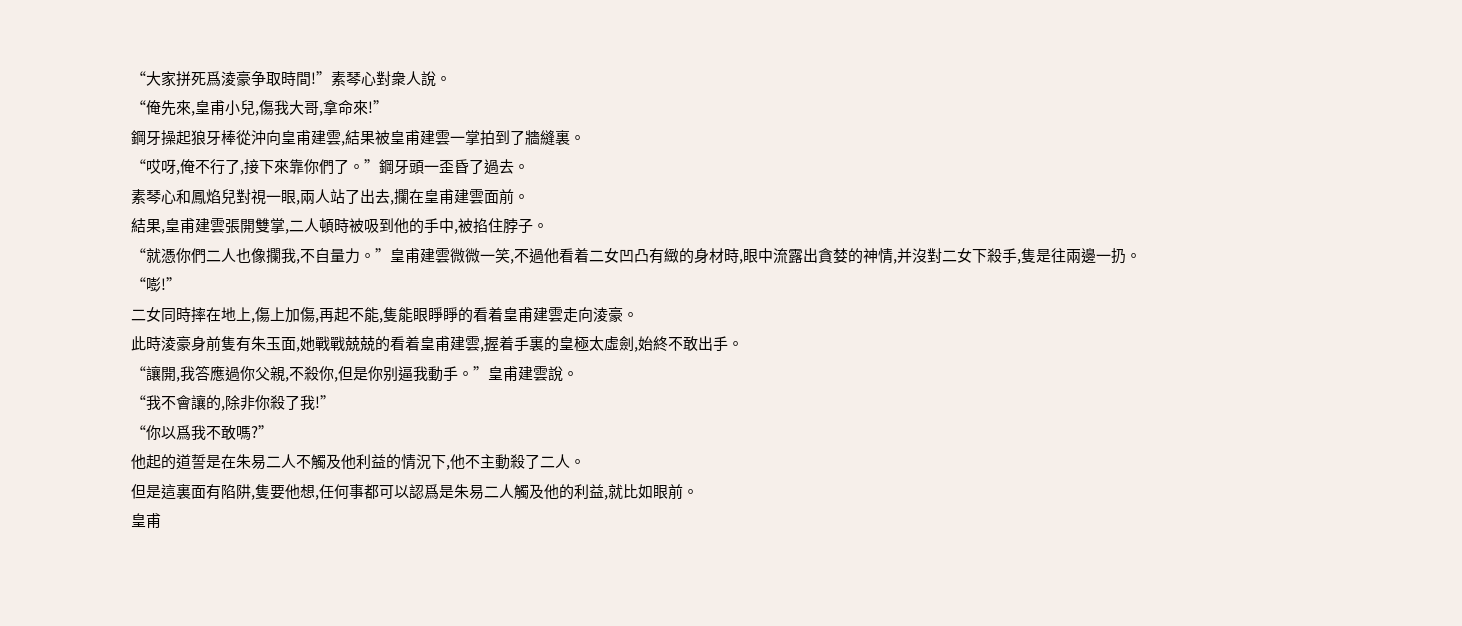“大家拼死爲淩豪争取時間!”素琴心對衆人說。
“俺先來,皇甫小兒,傷我大哥,拿命來!”
鋼牙操起狼牙棒從沖向皇甫建雲,結果被皇甫建雲一掌拍到了牆縫裏。
“哎呀,俺不行了,接下來靠你們了。”鋼牙頭一歪昏了過去。
素琴心和鳳焰兒對視一眼,兩人站了出去,攔在皇甫建雲面前。
結果,皇甫建雲張開雙掌,二人頓時被吸到他的手中,被掐住脖子。
“就憑你們二人也像攔我,不自量力。”皇甫建雲微微一笑,不過他看着二女凹凸有緻的身材時,眼中流露出貪婪的神情,并沒對二女下殺手,隻是往兩邊一扔。
“嘭!”
二女同時摔在地上,傷上加傷,再起不能,隻能眼睜睜的看着皇甫建雲走向淩豪。
此時淩豪身前隻有朱玉面,她戰戰兢兢的看着皇甫建雲,握着手裏的皇極太虛劍,始終不敢出手。
“讓開,我答應過你父親,不殺你,但是你别逼我動手。”皇甫建雲說。
“我不會讓的,除非你殺了我!”
“你以爲我不敢嗎?”
他起的道誓是在朱易二人不觸及他利益的情況下,他不主動殺了二人。
但是這裏面有陷阱,隻要他想,任何事都可以認爲是朱易二人觸及他的利益,就比如眼前。
皇甫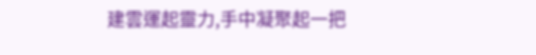建雲運起靈力,手中凝聚起一把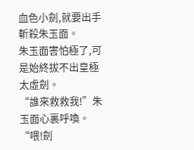血色小劍,就要出手斬殺朱玉面。
朱玉面害怕極了,可是始終拔不出皇極太虛劍。
“誰來救救我!”朱玉面心裏呼喚。
“喂!劍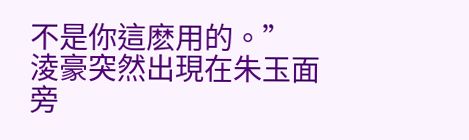不是你這麽用的。”
淩豪突然出現在朱玉面旁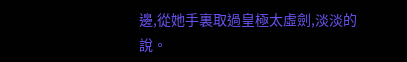邊,從她手裏取過皇極太虛劍,淡淡的說。